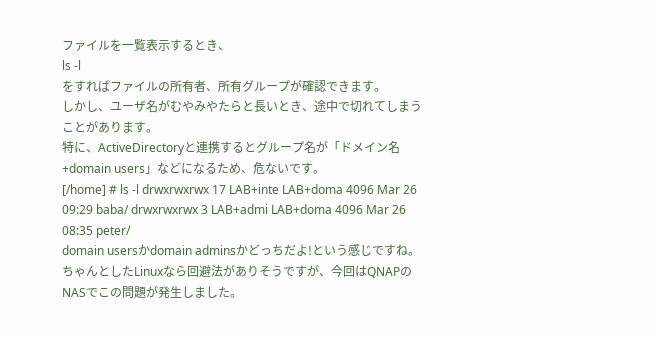ファイルを一覧表示するとき、
ls -l
をすればファイルの所有者、所有グループが確認できます。
しかし、ユーザ名がむやみやたらと長いとき、途中で切れてしまうことがあります。
特に、ActiveDirectoryと連携するとグループ名が「ドメイン名+domain users」などになるため、危ないです。
[/home] # ls -l drwxrwxrwx 17 LAB+inte LAB+doma 4096 Mar 26 09:29 baba/ drwxrwxrwx 3 LAB+admi LAB+doma 4096 Mar 26 08:35 peter/
domain usersかdomain adminsかどっちだよ!という感じですね。
ちゃんとしたLinuxなら回避法がありそうですが、今回はQNAPのNASでこの問題が発生しました。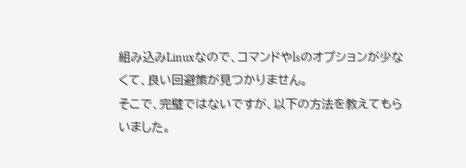組み込みLinuxなので、コマンドやlsのオプションが少なくて、良い回避策が見つかりません。
そこで、完璧ではないですが、以下の方法を教えてもらいました。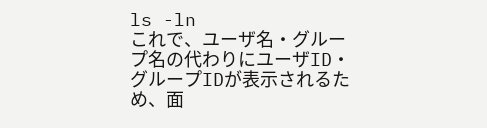ls -ln
これで、ユーザ名・グループ名の代わりにユーザID・グループIDが表示されるため、面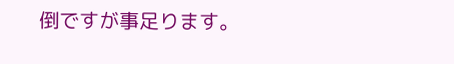倒ですが事足ります。